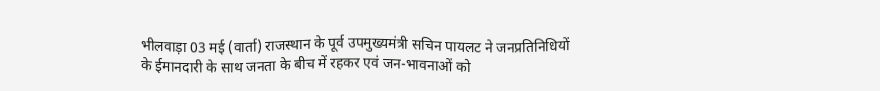भीलवाड़ा 03 मई (वार्ता) राजस्थान के पूर्व उपमुख्यमंत्री सचिन पायलट ने जनप्रतिनिधियों के ईमानदारी के साथ जनता के बीच में रहकर एवं जन-भावनाओं को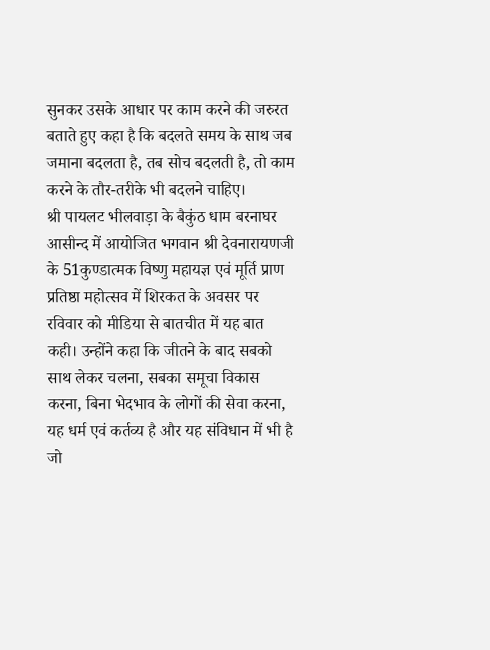सुनकर उसके आधार पर काम करने की जरुरत बताते हुए कहा है कि बदलते समय के साथ जब जमाना बदलता है, तब सोच बदलती है, तो काम करने के तौर-तरीके भी बदलने चाहिए।
श्री पायलट भीलवाड़ा के बैकुंठ धाम बरनाघर आसीन्द में आयोजित भगवान श्री देवनारायणजी के 51कुण्डात्मक विष्णु महायज्ञ एवं मूर्ति प्राण प्रतिष्ठा महोत्सव में शिरकत के अवसर पर रविवार को मीडिया से बातचीत में यह बात कही। उन्होंने कहा कि जीतने के बाद सबको साथ लेकर चलना, सबका समूचा विकास करना, बिना भेदभाव के लोगों की सेवा करना, यह धर्म एवं कर्तव्य है और यह संविधान में भी है जो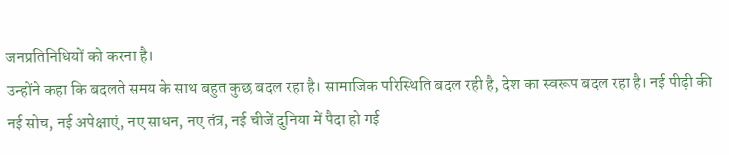जनप्रतिनिधियों को करना है।
उन्होंने कहा कि बदलते समय के साथ बहुत कुछ बदल रहा है। सामाजिक परिस्थिति बदल रही है, देश का स्वरूप बदल रहा है। नई पीढ़ी की नई सोच, नई अपेक्षाएं, नए साधन, नए तंत्र, नई चीजें दुनिया में पैदा हो गई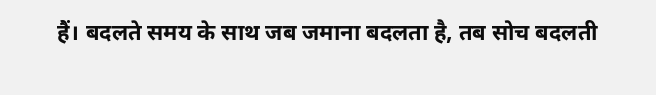हैं। बदलते समय के साथ जब जमाना बदलता है, तब सोच बदलती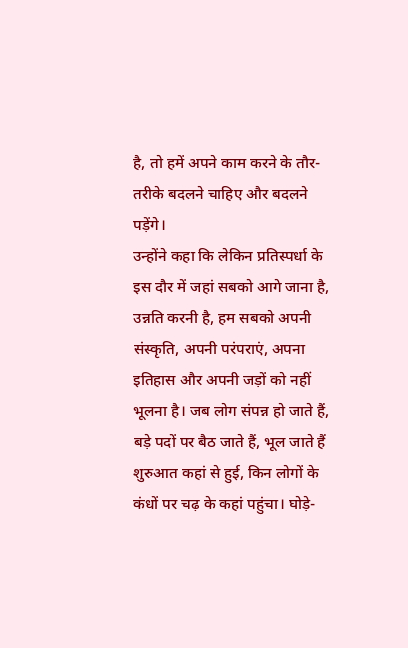है, तो हमें अपने काम करने के तौर-तरीके बदलने चाहिए और बदलने पड़ेंगे।
उन्होंने कहा कि लेकिन प्रतिस्पर्धा के इस दौर में जहां सबको आगे जाना है, उन्नति करनी है, हम सबको अपनी संस्कृति, अपनी परंपराएं, अपना इतिहास और अपनी जड़ों को नहीं भूलना है। जब लोग संपन्न हो जाते हैं, बड़े पदों पर बैठ जाते हैं, भूल जाते हैं शुरुआत कहां से हुई, किन लोगों के कंधों पर चढ़ के कहां पहुंचा। घोड़े-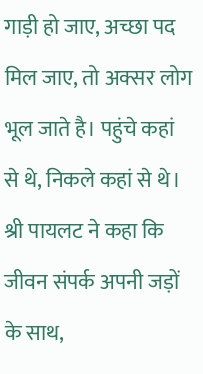गाड़ी हो जाए, अच्छा पद मिल जाए, तो अक्सर लोग भूल जाते है। पहुंचे कहां से थे, निकले कहां से थे।
श्री पायलट ने कहा कि जीवन संपर्क अपनी जड़ों के साथ,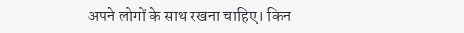अपने लोगों के साथ रखना चाहिए। किन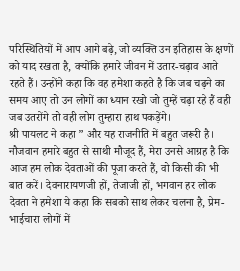परिस्थितियों में आप आगे बढ़े, जो व्यक्ति उन इतिहास के क्षणों को याद रखता है, क्योंकि हमारे जीवन में उतार-चढ़ाव आते रहते हैं। उन्होंने कहा कि वह हमेशा कहते है कि जब चढ़ने का समय आए तो उन लोगों का ध्यान रखो जो तुम्हें चढ़ा रहे हैं वही जब उतरोंगे तो वही लोग तुम्हारा हाथ पकड़ेंगे।
श्री पायलट ने कहा ” और यह राजनीति में बहुत जरूरी है। नौजवान हमारे बहुत से साथी मौजूद हैं, मेरा उनसे आग्रह है कि आज हम लोक देवताओं की पूजा करते हैं, वो किसी की भी बात करें। देवनारायणजी हों, तेजाजी हों, भगवान हर लोक देवता ने हमेशा ये कहा कि सबको साथ लेकर चलना है, प्रेम-भाईचारा लोगों में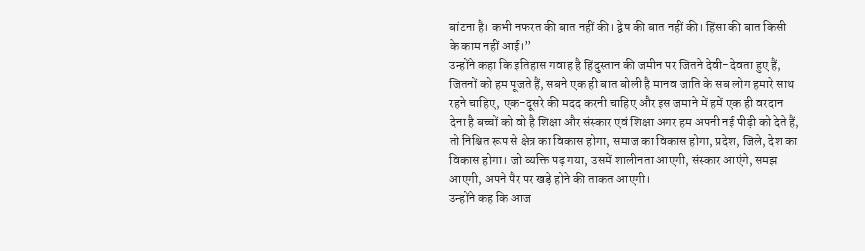बांटना है। कभी नफरत की बात नहीं की। द्वेष की बात नहीं की। हिंसा की बात किसी के काम नहीं आई।”
उन्होंने कहा कि इतिहास गवाह है हिंदुस्तान की जमीन पर जितने देवी-देवता हुए हैं, जितनों को हम पूजते हैं, सबने एक ही बात बोली है मानव जाति के सब लोग हमारे साथ रहने चाहिए, एक-दूसरे की मदद करनी चाहिए और इस जमाने में हमें एक ही वरदान देना है बच्चों को वो है शिक्षा और संस्कार एवं शिक्षा अगर हम अपनी नई पीढ़ी को देते हैं, तो निश्चित रूप से क्षेत्र का विकास होगा, समाज का विकास होगा, प्रदेश, जिले, देश का विकास होगा। जो व्यक्ति पढ़ गया, उसमें शालीनता आएगी, संस्कार आएंगे, समझ आएगी, अपने पैर पर खड़े होने की ताकत आएगी।
उन्होंने कह कि आज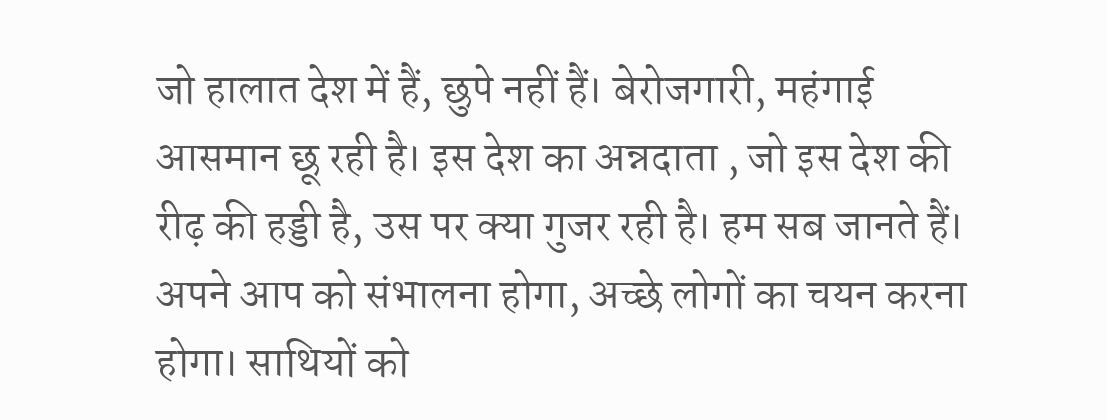जो हालात देश में हैं, छुपे नहीं हैं। बेरोजगारी, महंगाई आसमान छू रही है। इस देश का अन्नदाता , जो इस देश की रीढ़ की हड्डी है, उस पर क्या गुजर रही है। हम सब जानते हैं। अपने आप को संभालना होगा, अच्छे लोगों का चयन करना होगा। साथियों को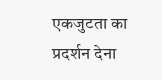एकजुटता का प्रदर्शन देना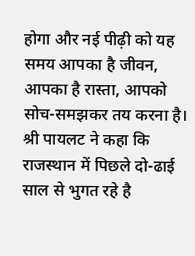होगा और नई पीढ़ी को यह समय आपका है जीवन, आपका है रास्ता, आपको सोच-समझकर तय करना है।
श्री पायलट ने कहा कि राजस्थान में पिछले दो-ढाई साल से भुगत रहे है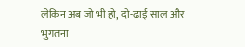लेकिन अब जो भी हो, दो-ढाई साल और भुगतना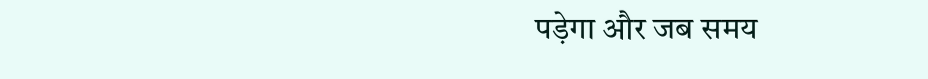पड़ेगा और जब समय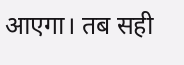आएगा। तब सही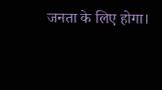जनता के लिए होगा।